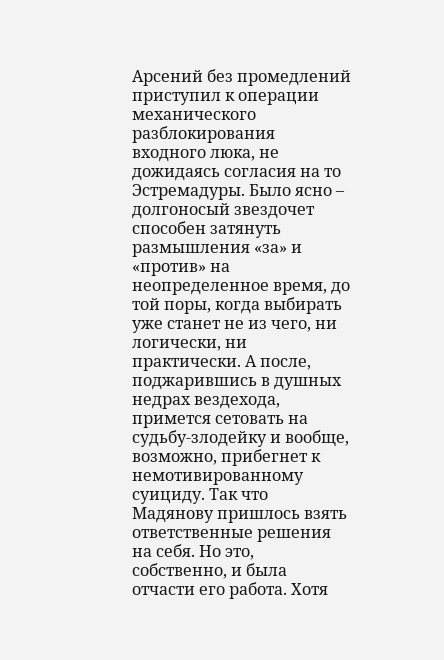Арсений без промедлений приступил к операции механического разблокирования входного люка, не дожидаясь согласия на то Эстремадуры. Было ясно – долгоносый звездочет способен затянуть размышления «за» и «против» на неопределенное время, до той поры, когда выбирать уже станет не из чего, ни логически, ни практически. А после, поджарившись в душных недрах вездехода, примется сетовать на судьбу-злодейку и вообще, возможно, прибегнет к немотивированному суициду. Так что Мадянову пришлось взять ответственные решения на себя. Но это, собственно, и была отчасти его работа. Хотя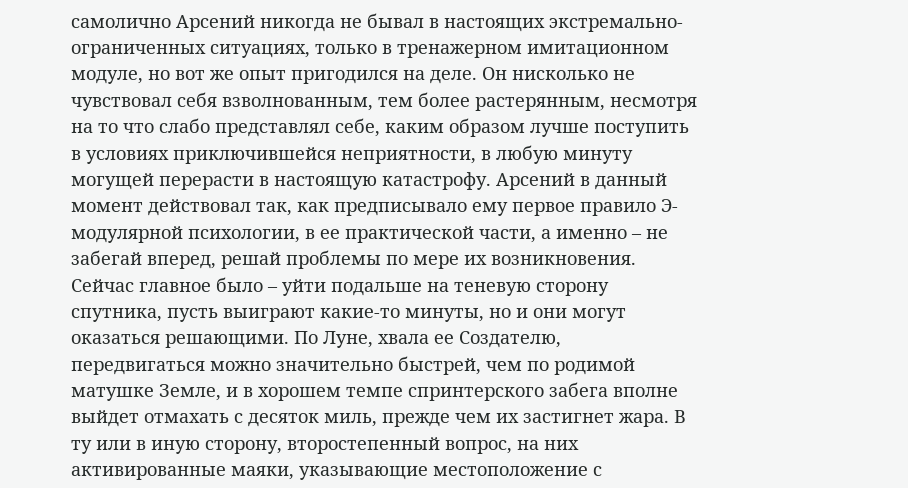самолично Арсений никогда не бывал в настоящих экстремально-ограниченных ситуациях, только в тренажерном имитационном модуле, но вот же опыт пригодился на деле. Он нисколько не чувствовал себя взволнованным, тем более растерянным, несмотря на то что слабо представлял себе, каким образом лучше поступить в условиях приключившейся неприятности, в любую минуту могущей перерасти в настоящую катастрофу. Арсений в данный момент действовал так, как предписывало ему первое правило Э-модулярной психологии, в ее практической части, а именно – не забегай вперед, решай проблемы по мере их возникновения. Сейчас главное было – уйти подальше на теневую сторону спутника, пусть выиграют какие-то минуты, но и они могут оказаться решающими. По Луне, хвала ее Создателю, передвигаться можно значительно быстрей, чем по родимой матушке Земле, и в хорошем темпе спринтерского забега вполне выйдет отмахать с десяток миль, прежде чем их застигнет жара. В ту или в иную сторону, второстепенный вопрос, на них активированные маяки, указывающие местоположение с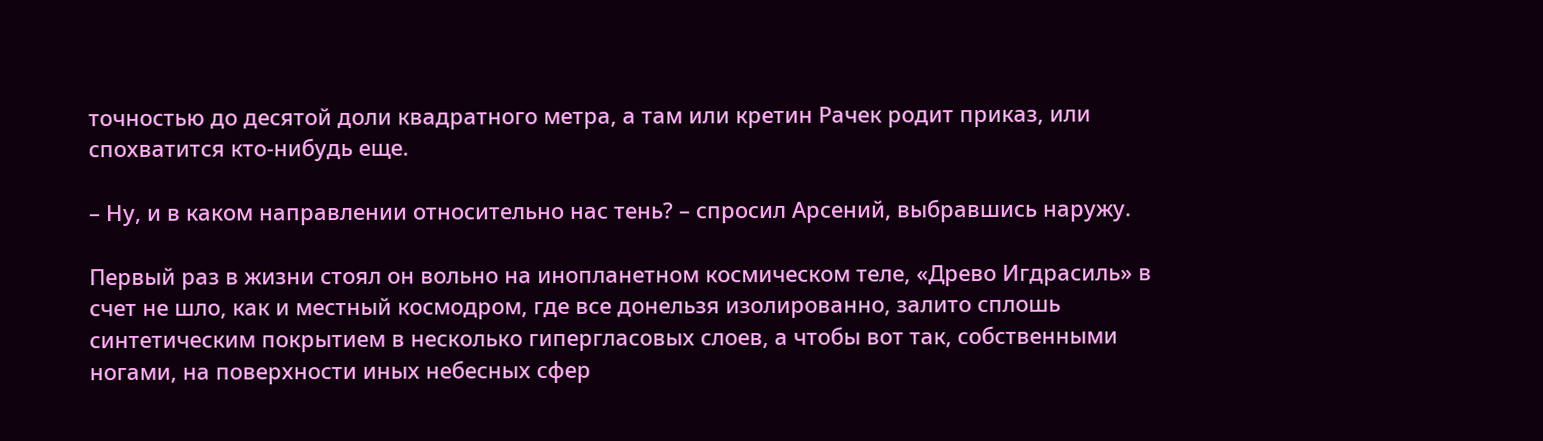точностью до десятой доли квадратного метра, а там или кретин Рачек родит приказ, или спохватится кто-нибудь еще.

– Ну, и в каком направлении относительно нас тень? – спросил Арсений, выбравшись наружу.

Первый раз в жизни стоял он вольно на инопланетном космическом теле, «Древо Игдрасиль» в счет не шло, как и местный космодром, где все донельзя изолированно, залито сплошь синтетическим покрытием в несколько гипергласовых слоев, а чтобы вот так, собственными ногами, на поверхности иных небесных сфер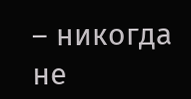– никогда не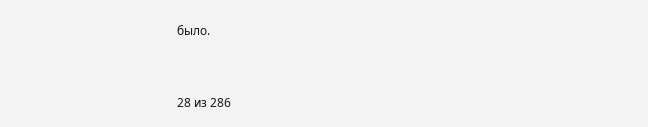было.



28 из 286